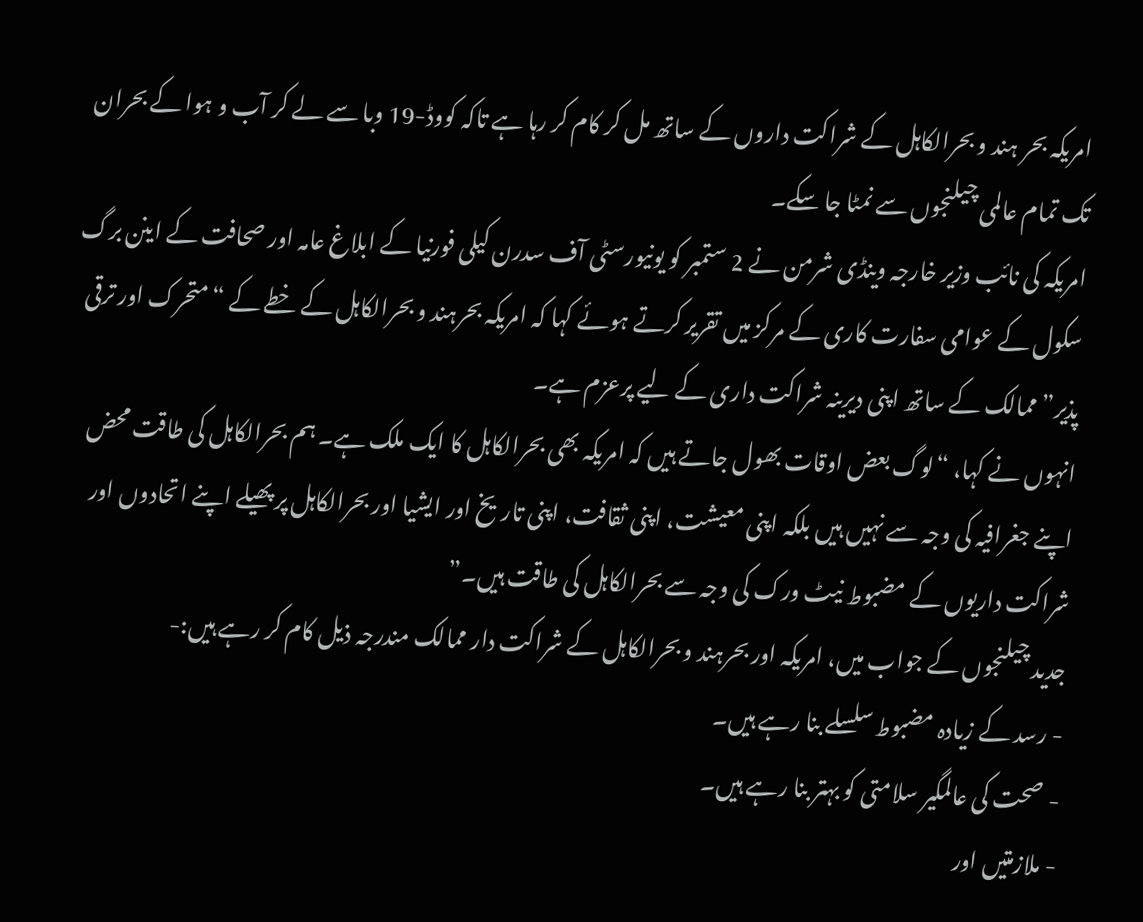امریکہ بحر ہند و بحرالکاہل کے شراکت داروں کے ساتھ مل کر کام کر رہا ہے تاکہ کووڈ-19 وبا سے لے کر آب و ہوا کے بحران تک تمام عالمی چیلنجوں سے نمٹا جا سکے۔
امریکہ کی نائب وزیر خارجہ وینڈی شرمن نے 2 ستمبر کو یونیورسٹی آف سدرن کیلی فورنیا کے ابلاغ عامہ اور صحافت کے اینن برگ سکول کے عوامی سفارت کاری کے مرکز میں تقریر کرتے ہوئے کہا کہ امریکہ بحرہند و بحرالکاہل کے خطے کے “متحرک اور ترقی پذیر” ممالک کے ساتھ اپنی دیرینہ شراکت داری کے لیے پرعزم ہے۔
انہوں نے کہا، “لوگ بعض اوقات بھول جاتے ہیں کہ امریکہ بھی بحرالکاہل کا ایک ملک ہے۔ ہم بحرالکاہل کی طاقت محض اپنے جغرافیہ کی وجہ سے نہیں ہیں بلکہ اپنی معیشت، اپنی ثقافت، اپنی تاریخ اور ایشیا اور بحرالکاہل پر پھیلے اپنے اتحادوں اور شراکت داریوں کے مضبوط نیٹ ورک کی وجہ سے بحرالکاہل کی طاقت ہیں۔”
جدید چیلنجوں کے جواب میں، امریکہ اور بحرہند و بحرالکاہل کے شراکت دار ممالک مندرجہ ذیل کام کر رہے ہیں:-
- رسد کے زیادہ مضبوط سلسلے بنا رہے ہیں۔
- صحت کی عالمگیر سلامتی کو بہتر بنا رہے ہیں۔
- ملازمتیں اور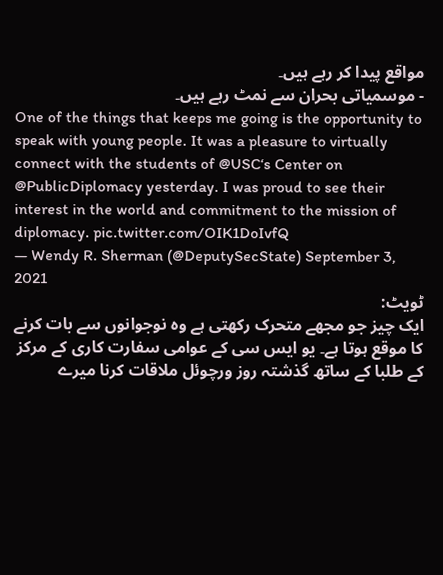مواقع پیدا کر رہے ہیں۔
- موسمیاتی بحران سے نمٹ رہے ہیں۔
One of the things that keeps me going is the opportunity to speak with young people. It was a pleasure to virtually connect with the students of @USC‘s Center on @PublicDiplomacy yesterday. I was proud to see their interest in the world and commitment to the mission of diplomacy. pic.twitter.com/OIK1DoIvfQ
— Wendy R. Sherman (@DeputySecState) September 3, 2021
ٹویٹ:
ایک چیز جو مجھے متحرک رکھتی ہے وہ نوجوانوں سے بات کرنے کا موقع ہوتا ہے۔ یو ایس سی کے عوامی سفارت کاری کے مرکز کے طلبا کے ساتھ گذشتہ روز ورچوئل ملاقات کرنا میرے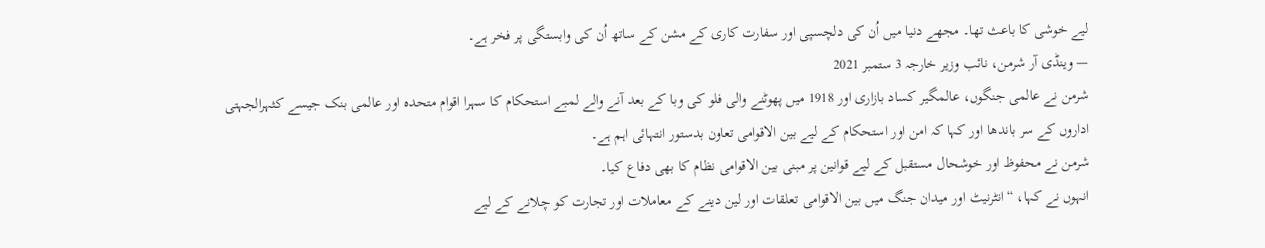لیے خوشی کا باعث تھا۔ مجھے دنیا میں اُن کی دلچسپی اور سفارت کاری کے مشن کے ساتھ اُن کی وابستگی پر فخر ہے۔
— وینڈی آر شرمن، نائب وزیر خارجہ 3 ستمبر 2021
شرمن نے عالمی جنگوں، عالمگیر کساد بازاری اور 1918 میں پھوٹنے والی فلو کی وبا کے بعد آنے والے لمبے استحکام کا سہرا اقوام متحدہ اور عالمی بنک جیسے کثہرالجہتی اداروں کے سر باندھا اور کہا کہ امن اور استحکام کے لیے بین الاقوامی تعاون بدستور انتہائی اہم ہے۔
شرمن نے محفوظ اور خوشحال مستقبل کے لیے قوانین پر مبنی بین الاقوامی نظام کا بھی دفاع کیا۔
انہوں نے کہا، “انٹرنیٹ اور میدان جنگ میں بین الاقوامی تعلقات اور لین دینے کے معاملات اور تجارت کو چلانے کے لیے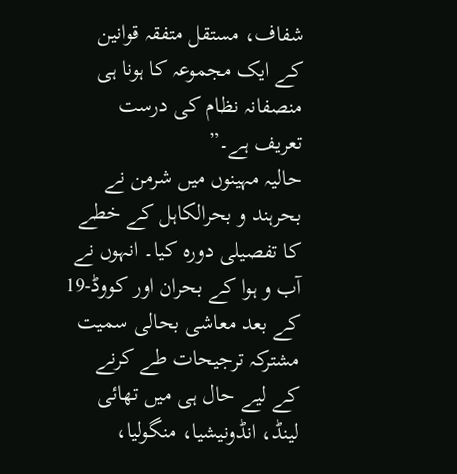شفاف، مستقل متفقہ قوانین کے ایک مجموعہ کا ہونا ہی منصفانہ نظام کی درست تعریف ہے۔”
حالیہ مہینوں میں شرمن نے بحرہند و بحرالکاہل کے خطے کا تفصیلی دورہ کیا۔ انہوں نے آب و ہوا کے بحران اور کووڈ-19 کے بعد معاشی بحالی سمیت مشترکہ ترجیحات طے کرنے کے لیے حال ہی میں تھائی لینڈ، انڈونیشیا، منگولیا،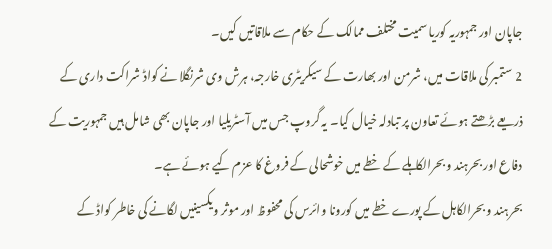جاپان اور جمہوریہ کوریا سمیت مختلف ممالک کے حکام سے ملاقاتیں کیں۔
2 ستمبر کی ملاقات میں، شرمن اور بھارت کے سیکریٹری خارجہ، ہرش وی شرنگلا نے کواڈ شراکت داری کے ذریعے بڑھتے ہوئے تعاون پر تبادلہ خیال کیا۔ یہ گروپ جس میں آسٹریلیا اور جاپان بھی شامل ہیں جمہوریت کے دفاع اور بحرہند و بحرالکاہلے کے خطے میں خوشحالی کے فروغ کا عزم کیے ہوئے ہے۔
بحرہند و بحرالکاہل کے پورے خطے میں کورونا وائرس کی محفوظ اور موثر ویکسینیں لگانے کی خاطر کواڈ کے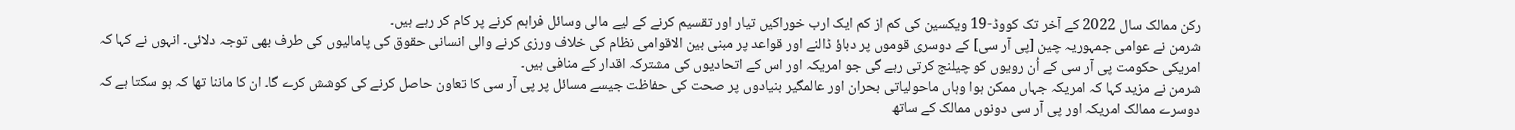رکن ممالک سال 2022 کے آخر تک کووڈ-19 ویکسین کی کم از کم ایک ارب خوراکیں تیار اور تقسیم کرنے کے لیے مالی وسائل فراہم کرنے پر کام کر رہے ہیں۔
شرمن نے عوامی جمہوریہ چین [پی آر سی] کے دوسری قوموں پر دباؤ ڈالنے اور قواعد پر مبنی بین الاقوامی نظام کی خلاف ورزی کرنے والی انسانی حقوق کی پامالیوں کی طرف بھی توجہ دلائی۔ انہوں نے کہا کہ امریکی حکومت پی آر سی کے اُن رویوں کو چیلنج کرتی رہے گی جو امریکہ اور اس کے اتحادیوں کی مشترکہ اقدار کے منافی ہیں۔
شرمن نے مزید کہا کہ امریکہ جہاں ممکن ہوا وہاں ماحولیاتی بحران اور عالمگیر بنیادوں پر صحت کی حفاظت جیسے مسائل پر پی آر سی کا تعاون حاصل کرنے کی کوشش کرے گا۔ ان کا ماننا تھا کہ ہو سکتا ہے کہ دوسرے ممالک امریکہ اور پی آر سی دونوں ممالک کے ساتھ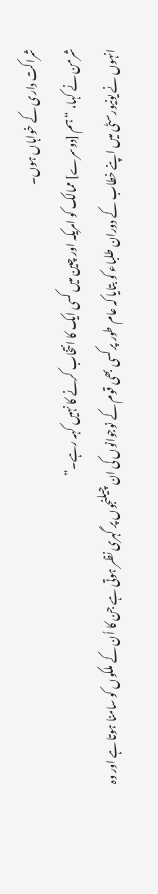شراکت داری کے خواہاں ہوں۔
شرمن نے کہا، “ہم [دوسرے] ممالک کو امریکہ اور چین میں کسی ایک کا انتخاب کرنے کا نہیں کہہ رہے۔”
انہوں نے یونیورسٹی میں اپنے خطاب کے دوران طلباء کو بتایا کہ عام طور پر کسی بھی قوم کے نوجوانوں کی ان چیلنجوں پر گہری نظر ہوتی ہے جن کا اُن کے ملکوں کو سامنا ہوتا ہے اور وہ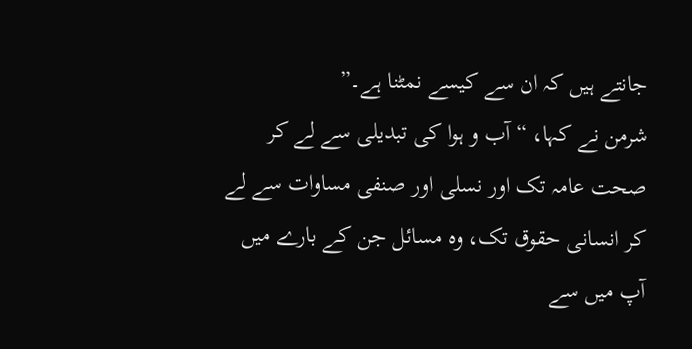جانتے ہیں کہ ان سے کیسے نمٹنا ہے۔”
شرمن نے کہا، “آب و ہوا کی تبدیلی سے لے کر صحت عامہ تک اور نسلی اور صنفی مساوات سے لے کر انسانی حقوق تک، وہ مسائل جن کے بارے میں آپ میں سے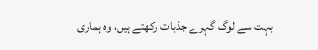بہت سے لوگ گہرے جذبات رکھتے ہیں، وہ ہماری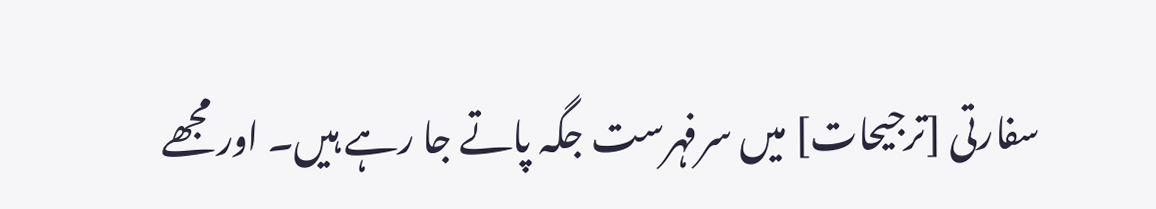سفارتی [ترجیحات] میں سرفہرست جگہ پاتے جا رہے ہیں۔ اور مجھے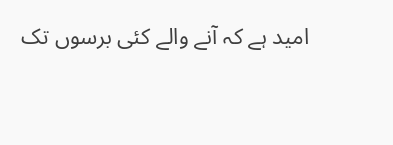امید ہے کہ آنے والے کئی برسوں تک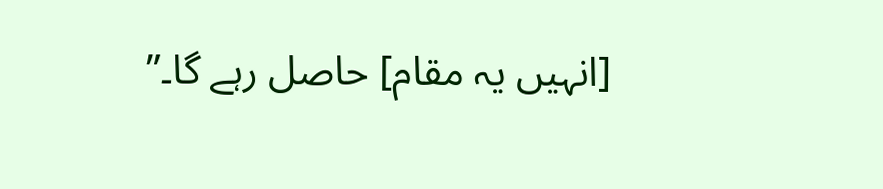[انہیں یہ مقام] حاصل رہے گا۔”